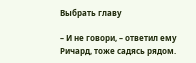Выбрать главу

– И не говори, – ответил ему Ричард, тоже садясь рядом.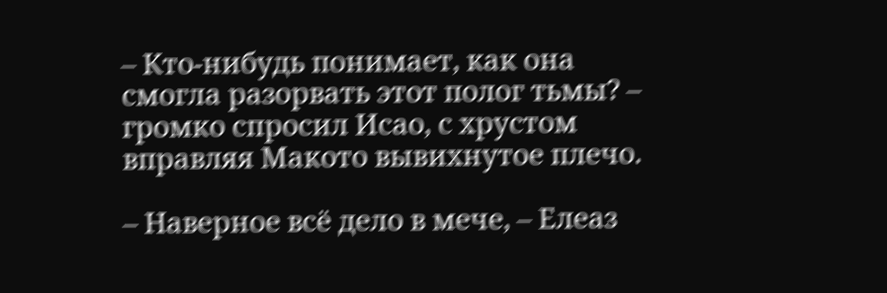– Кто-нибудь понимает, как она смогла разорвать этот полог тьмы? – громко спросил Исао, с хрустом вправляя Макото вывихнутое плечо.

– Наверное всё дело в мече, – Елеаз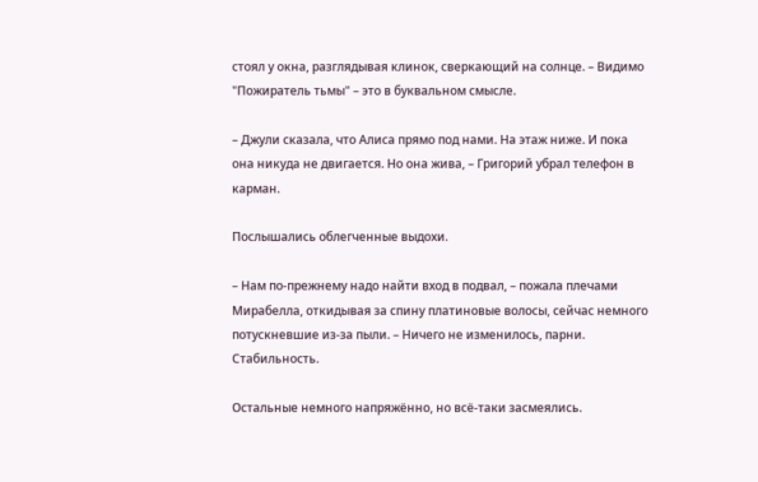стоял у окна, разглядывая клинок, сверкающий на солнце. – Видимо "Пожиратель тьмы" – это в буквальном смысле.

– Джули сказала, что Алиса прямо под нами. На этаж ниже. И пока она никуда не двигается. Но она жива, – Григорий убрал телефон в карман.

Послышались облегченные выдохи.

– Нам по-прежнему надо найти вход в подвал, – пожала плечами Мирабелла, откидывая за спину платиновые волосы, сейчас немного потускневшие из-за пыли. – Ничего не изменилось, парни. Стабильность.

Остальные немного напряжённо, но всё-таки засмеялись.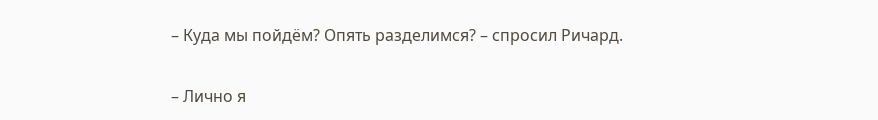– Куда мы пойдём? Опять разделимся? – спросил Ричард.

– Лично я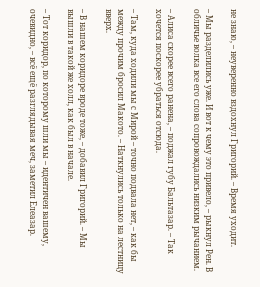не знаю, – неуверенно вздохнул Григорий. – Время уходит.

– Мы разделились уже. И вот к чему это привело, – рыкнул Рен. В обличье волка все его слова сопровождались низким рычанием.

– Алиса скорее всего ранена, – поджал губу Бальтазар. – Так хочется поскорее убраться отсюда.

– Там, куда ходили мы с Мирой – точно подвала нет, – как бы между прочим бросил Макото. – Наткнулись только на лестницу вверх.

– В нашем коридоре вроде тоже, – добавил Григорий. – Мы вышли в такой же холл, как был в начале.

– Тот коридор, по которому шли мы – идентичен вашему, очевидно, – всё ещё разглядывая меч, заметил Елеазар.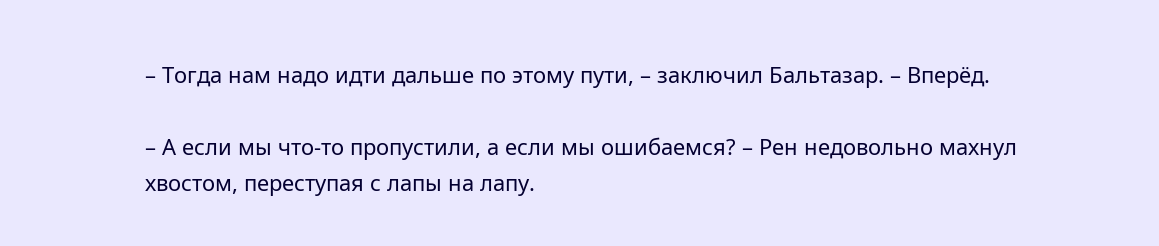– Тогда нам надо идти дальше по этому пути, – заключил Бальтазар. – Вперёд.

– А если мы что-то пропустили, а если мы ошибаемся? – Рен недовольно махнул хвостом, переступая с лапы на лапу.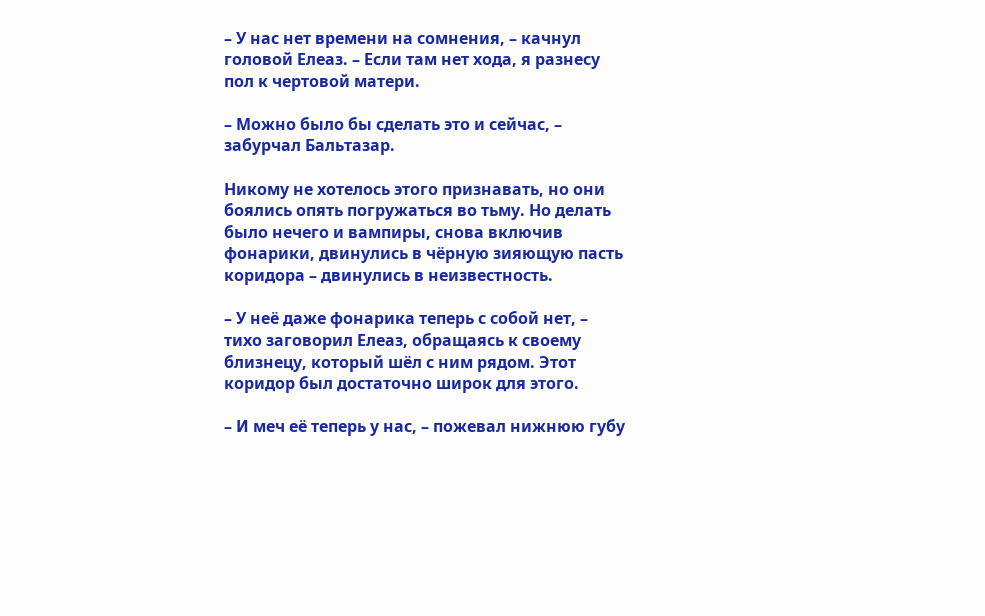– У нас нет времени на сомнения, – качнул головой Елеаз. – Если там нет хода, я разнесу пол к чертовой матери.

– Можно было бы сделать это и сейчас, – забурчал Бальтазар.

Никому не хотелось этого признавать, но они боялись опять погружаться во тьму. Но делать было нечего и вампиры, снова включив фонарики, двинулись в чёрную зияющую пасть коридора – двинулись в неизвестность.

– У неё даже фонарика теперь с собой нет, – тихо заговорил Елеаз, обращаясь к своему близнецу, который шёл с ним рядом. Этот коридор был достаточно широк для этого.

– И меч её теперь у нас, – пожевал нижнюю губу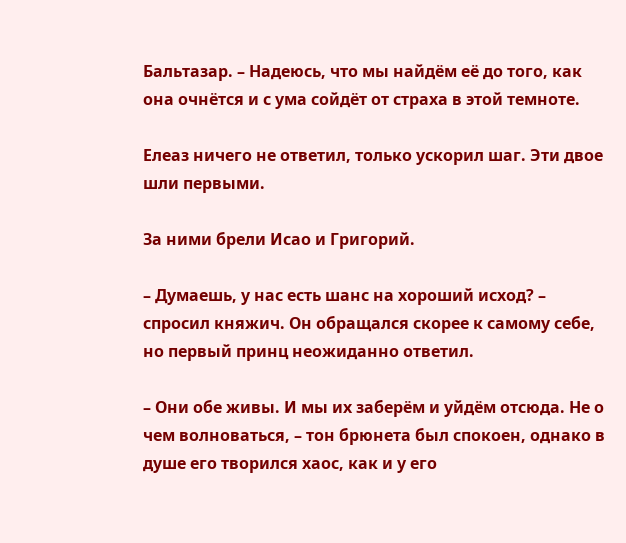Бальтазар. – Надеюсь, что мы найдём её до того, как она очнётся и с ума сойдёт от страха в этой темноте.

Елеаз ничего не ответил, только ускорил шаг. Эти двое шли первыми.

За ними брели Исао и Григорий.

– Думаешь, у нас есть шанс на хороший исход? – спросил княжич. Он обращался скорее к самому себе, но первый принц неожиданно ответил.

– Они обе живы. И мы их заберём и уйдём отсюда. Не о чем волноваться, – тон брюнета был спокоен, однако в душе его творился хаос, как и у его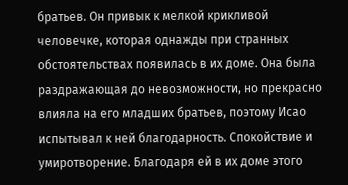братьев. Он привык к мелкой крикливой человечке, которая однажды при странных обстоятельствах появилась в их доме. Она была раздражающая до невозможности, но прекрасно влияла на его младших братьев, поэтому Исао испытывал к ней благодарность. Спокойствие и умиротворение. Благодаря ей в их доме этого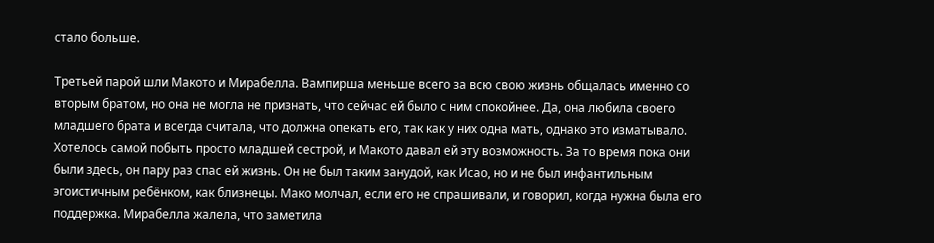стало больше.

Третьей парой шли Макото и Мирабелла. Вампирша меньше всего за всю свою жизнь общалась именно со вторым братом, но она не могла не признать, что сейчас ей было с ним спокойнее. Да, она любила своего младшего брата и всегда считала, что должна опекать его, так как у них одна мать, однако это изматывало. Хотелось самой побыть просто младшей сестрой, и Макото давал ей эту возможность. За то время пока они были здесь, он пару раз спас ей жизнь. Он не был таким занудой, как Исао, но и не был инфантильным эгоистичным ребёнком, как близнецы. Мако молчал, если его не спрашивали, и говорил, когда нужна была его поддержка. Мирабелла жалела, что заметила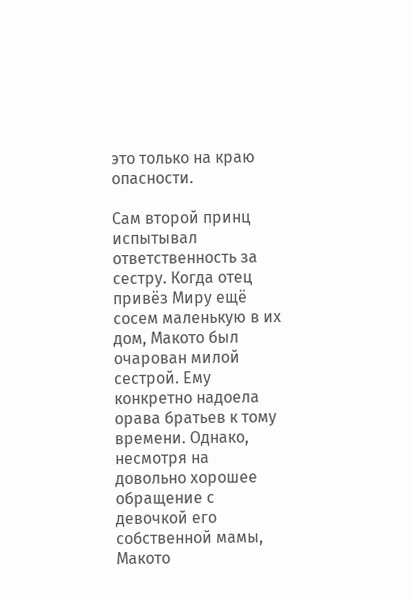это только на краю опасности.

Сам второй принц испытывал ответственность за сестру. Когда отец привёз Миру ещё сосем маленькую в их дом, Макото был очарован милой сестрой. Ему конкретно надоела орава братьев к тому времени. Однако, несмотря на довольно хорошее обращение с девочкой его собственной мамы, Макото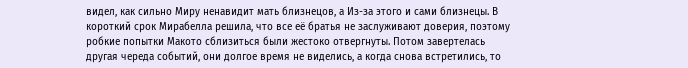видел, как сильно Миру ненавидит мать близнецов, а Из-за этого и сами близнецы. В короткий срок Мирабелла решила, что все её братья не заслуживают доверия, поэтому робкие попытки Макото сблизиться были жестоко отвергнуты. Потом завертелась другая череда событий, они долгое время не виделись, а когда снова встретились, то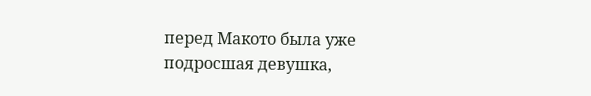перед Макото была уже подросшая девушка,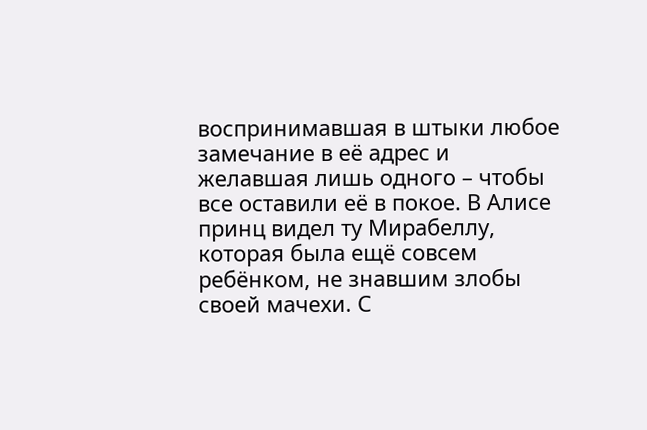воспринимавшая в штыки любое замечание в её адрес и желавшая лишь одного – чтобы все оставили её в покое. В Алисе принц видел ту Мирабеллу, которая была ещё совсем ребёнком, не знавшим злобы своей мачехи. С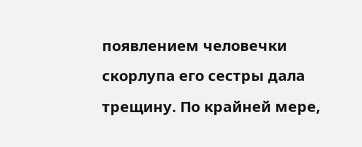появлением человечки скорлупа его сестры дала трещину. По крайней мере,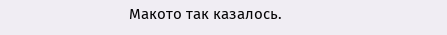Макото так казалось.